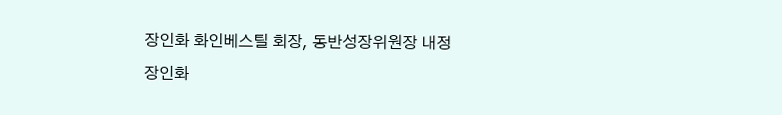장인화 화인베스틸 회장, 동반성장위원장 내정
장인화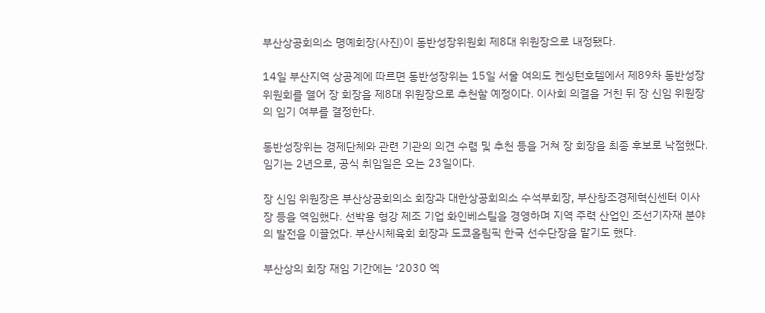부산상공회의소 명예회장(사진)이 동반성장위원회 제8대 위원장으로 내정됐다.

14일 부산지역 상공계에 따르면 동반성장위는 15일 서울 여의도 켄싱턴호텔에서 제89차 동반성장위원회를 열어 장 회장을 제8대 위원장으로 추천할 예정이다. 이사회 의결을 거친 뒤 장 신임 위원장의 임기 여부를 결정한다.

동반성장위는 경제단체와 관련 기관의 의견 수렴 및 추천 등을 거쳐 장 회장을 최종 후보로 낙점했다. 임기는 2년으로, 공식 취임일은 오는 23일이다.

장 신임 위원장은 부산상공회의소 회장과 대한상공회의소 수석부회장, 부산창조경제혁신센터 이사장 등을 역임했다. 선박용 형강 제조 기업 화인베스틸을 경영하며 지역 주력 산업인 조선기자재 분야의 발전을 이끌었다. 부산시체육회 회장과 도쿄올림픽 한국 선수단장을 맡기도 했다.

부산상의 회장 재임 기간에는 ‘2030 엑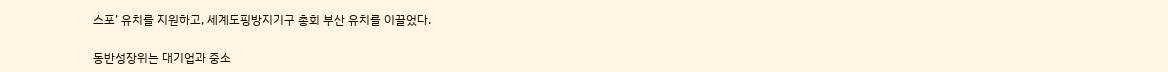스포’ 유치를 지원하고, 세계도핑방지기구 총회 부산 유치를 이끌었다.

동반성장위는 대기업과 중소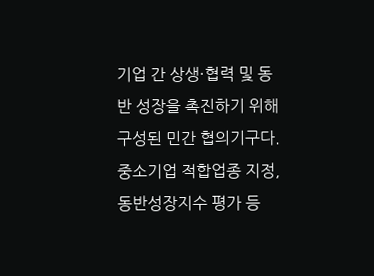기업 간 상생·협력 및 동반 성장을 촉진하기 위해 구성된 민간 협의기구다. 중소기업 적합업종 지정, 동반성장지수 평가 등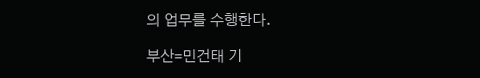의 업무를 수행한다.

부산=민건태 기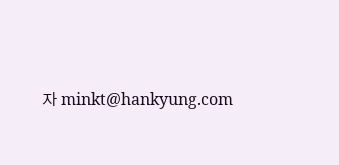자 minkt@hankyung.com